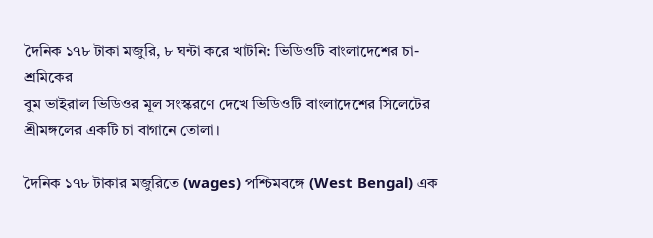দৈনিক ১৭৮ টাকা মজুরি, ৮ ঘন্টা করে খাটনি: ভিডিওটি বাংলাদেশের চা-শ্রমিকের
বুম ভাইরাল ভিডিওর মূল সংস্করণে দেখে ভিডিওটি বাংলাদেশের সিলেটের শ্রীমঙ্গলের একটি চা বাগানে তোলা।

দৈনিক ১৭৮ টাকার মজুরিতে (wages) পশ্চিমবঙ্গে (West Bengal) এক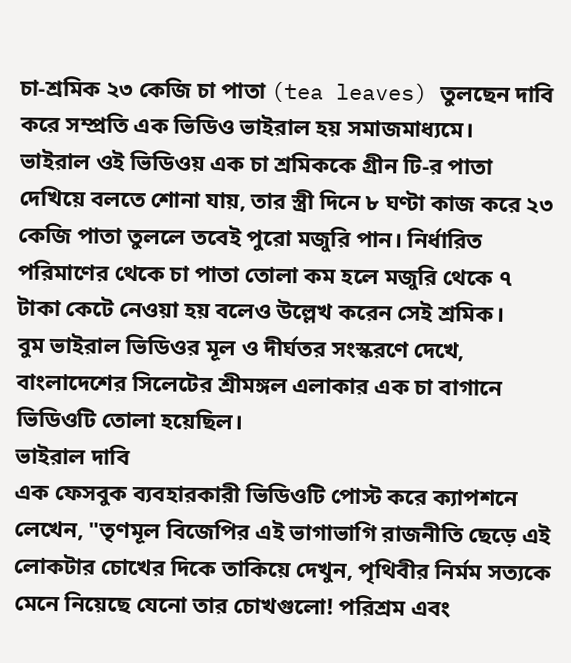চা-শ্রমিক ২৩ কেজি চা পাতা (tea leaves) তুলছেন দাবি করে সম্প্রতি এক ভিডিও ভাইরাল হয় সমাজমাধ্যমে।
ভাইরাল ওই ভিডিওয় এক চা শ্রমিককে গ্রীন টি-র পাতা দেখিয়ে বলতে শোনা যায়, তার স্ত্রী দিনে ৮ ঘণ্টা কাজ করে ২৩ কেজি পাতা তুললে তবেই পুরো মজুরি পান। নির্ধারিত পরিমাণের থেকে চা পাতা তোলা কম হলে মজুরি থেকে ৭ টাকা কেটে নেওয়া হয় বলেও উল্লেখ করেন সেই শ্রমিক।
বুম ভাইরাল ভিডিওর মূল ও দীর্ঘতর সংস্করণে দেখে, বাংলাদেশের সিলেটের শ্রীমঙ্গল এলাকার এক চা বাগানে ভিডিওটি তোলা হয়েছিল।
ভাইরাল দাবি
এক ফেসবুক ব্যবহারকারী ভিডিওটি পোস্ট করে ক্যাপশনে লেখেন, "তৃণমূল বিজেপির এই ভাগাভাগি রাজনীতি ছেড়ে এই লোকটার চোখের দিকে তাকিয়ে দেখুন, পৃথিবীর নির্মম সত্যকে মেনে নিয়েছে যেনো তার চোখগুলো! পরিশ্রম এবং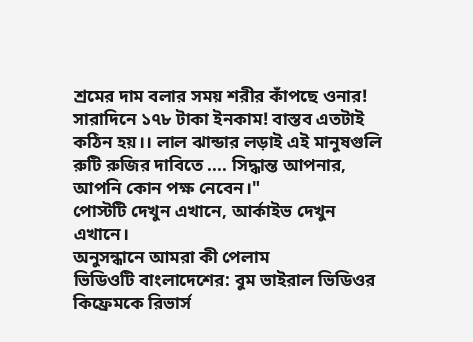শ্রমের দাম বলার সময় শরীর কাঁপছে ওনার! সারাদিনে ১৭৮ টাকা ইনকাম! বাস্তব এতটাই কঠিন হয়।। লাল ঝান্ডার লড়াই এই মানুষগুলি রুটি রুজির দাবিতে .... সিদ্ধান্ত আপনার, আপনি কোন পক্ষ নেবেন।"
পোস্টটি দেখুন এখানে, আর্কাইভ দেখুন এখানে।
অনুসন্ধানে আমরা কী পেলাম
ভিডিওটি বাংলাদেশের: বুম ভাইরাল ভিডিওর কিফ্রেমকে রিভার্স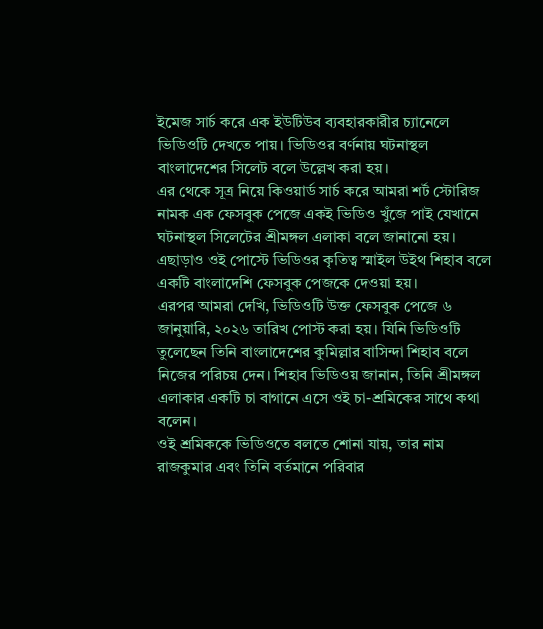ইমেজ সার্চ করে এক ইউটিউব ব্যবহারকারীর চ্যানেলে ভিডিওটি দেখতে পায়। ভিডিওর বর্ণনায় ঘটনাস্থল বাংলাদেশের সিলেট বলে উল্লেখ করা হয়।
এর থেকে সূত্র নিয়ে কিওয়ার্ড সার্চ করে আমরা শর্ট স্টোরিজ নামক এক ফেসবুক পেজে একই ভিডিও খুঁজে পাই যেখানে ঘটনাস্থল সিলেটের শ্রীমঙ্গল এলাকা বলে জানানো হয়। এছাড়াও ওই পোস্টে ভিডিওর কৃতিত্ব স্মাইল উইথ শিহাব বলে একটি বাংলাদেশি ফেসবুক পেজকে দেওয়া হয়।
এরপর আমরা দেখি, ভিডিওটি উক্ত ফেসবুক পেজে ৬ জানুয়ারি, ২০২৬ তারিখ পোস্ট করা হয়। যিনি ভিডিওটি তুলেছেন তিনি বাংলাদেশের কুমিল্লার বাসিন্দা শিহাব বলে নিজের পরিচয় দেন। শিহাব ভিডিওয় জানান, তিনি শ্রীমঙ্গল এলাকার একটি চা বাগানে এসে ওই চা-শ্রমিকের সাথে কথা বলেন।
ওই শ্রমিককে ভিডিওতে বলতে শোনা যায়, তার নাম রাজকুমার এবং তিনি বর্তমানে পরিবার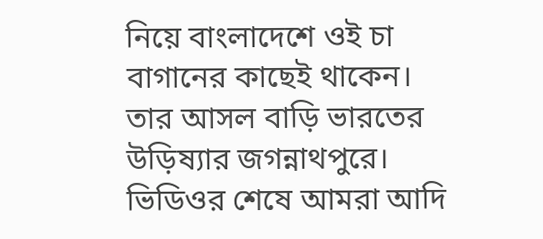নিয়ে বাংলাদেশে ওই চা বাগানের কাছেই থাকেন। তার আসল বাড়ি ভারতের উড়িষ্যার জগন্নাথপুরে। ভিডিওর শেষে আমরা আদি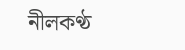নীলকণ্ঠ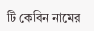টি কেবিন নামের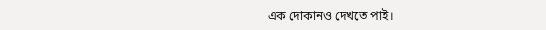এক দোকানও দেখতে পাই।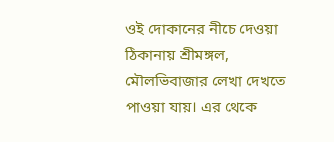ওই দোকানের নীচে দেওয়া ঠিকানায় শ্রীমঙ্গল, মৌলভিবাজার লেখা দেখতে পাওয়া যায়। এর থেকে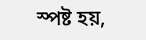স্পষ্ট হয়,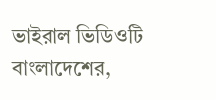ভাইরাল ভিডিওটি বাংলাদেশের,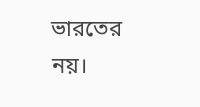ভারতের নয়।